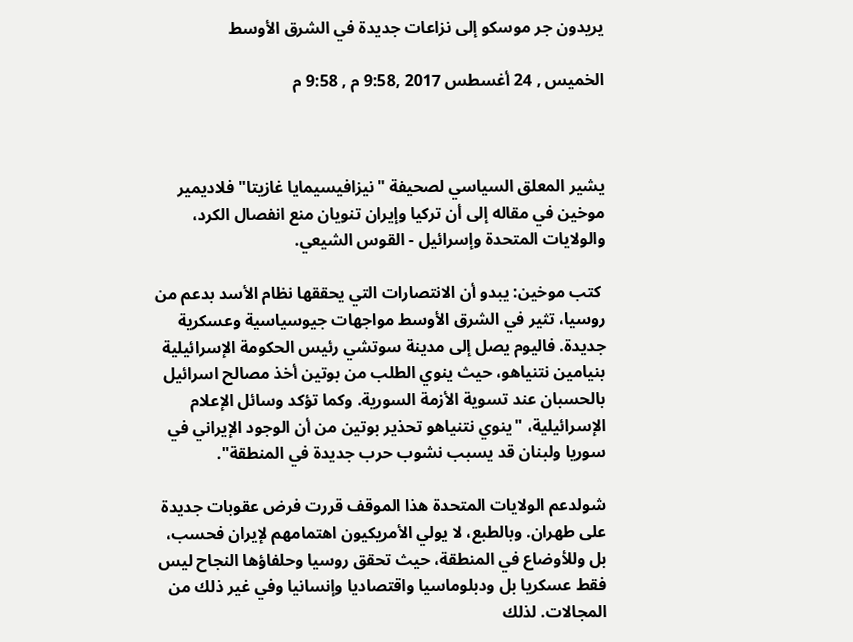يريدون جر موسكو إلى نزاعات جديدة في الشرق الأوسط

الخميس , 24 أغسطس 2017 ,9:58 م , 9:58 م



يشير المعلق السياسي لصحيفة "نيزافيسيمايا غازيتا" فلاديمير موخين في مقاله إلى أن تركيا وإيران تنويان منع انفصال الكرد، والولايات المتحدة وإسرائيل - القوس الشيعي.

 كتب موخين: يبدو أن الانتصارات التي يحققها نظام الأسد بدعم من روسيا، تثير في الشرق الأوسط مواجهات جيوسياسية وعسكرية جديدة. فاليوم يصل إلى مدينة سوتشي رئيس الحكومة الإسرائيلية بنيامين نتنياهو، حيث ينوي الطلب من بوتين أخذ مصالح اسرائيل بالحسبان عند تسوية الأزمة السورية. وكما تؤكد وسائل الإعلام الإسرائيلية، "ينوي نتنياهو تحذير بوتين من أن الوجود الإيراني في سوريا ولبنان قد يسبب نشوب حرب جديدة في المنطقة".

شولدعم الولايات المتحدة هذا الموقف قررت فرض عقوبات جديدة على طهران. وبالطبع، لا يولي الأمريكيون اهتمامهم لإيران فحسب، بل وللأوضاع في المنطقة، حيث تحقق روسيا وحلفاؤها النجاح ليس فقط عسكريا بل ودبلوماسيا واقتصاديا وإنسانيا وفي غير ذلك من المجالات. لذلك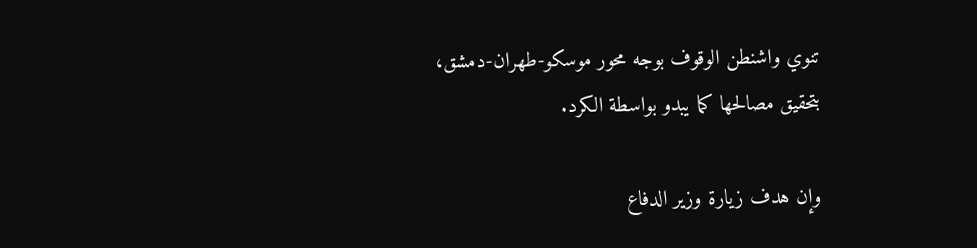تنوي واشنطن الوقوف بوجه محور موسكو-طهران-دمشق، بتحقيق مصالحها كما يبدو بواسطة الكرد.

وإن هدف زيارة وزير الدفاع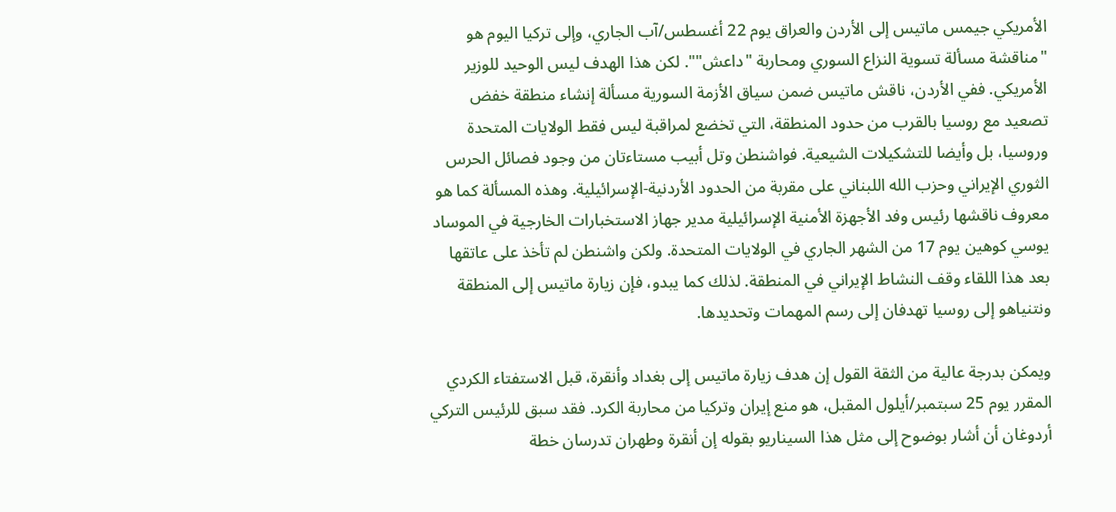الأمريكي جيمس ماتيس إلى الأردن والعراق يوم 22 أغسطس/آب الجاري، وإلى تركيا اليوم هو "مناقشة مسألة تسوية النزاع السوري ومحاربة "داعش"". لكن هذا الهدف ليس الوحيد للوزير الأمريكي. ففي الأردن، ناقش ماتيس ضمن سياق الأزمة السورية مسألة إنشاء منطقة خفض تصعيد مع روسيا بالقرب من حدود المنطقة، التي تخضع لمراقبة ليس فقط الولايات المتحدة وروسيا، بل وأيضا للتشكيلات الشيعية. فواشنطن وتل أبيب مستاءتان من وجود فصائل الحرس الثوري الإيراني وحزب الله اللبناني على مقربة من الحدود الأردنية-الإسرائيلية. وهذه المسألة كما هو معروف ناقشها رئيس وفد الأجهزة الأمنية الإسرائيلية مدير جهاز الاستخبارات الخارجية في الموساد يوسي كوهين يوم 17 من الشهر الجاري في الولايات المتحدة. ولكن واشنطن لم تأخذ على عاتقها بعد هذا اللقاء وقف النشاط الإيراني في المنطقة. لذلك كما يبدو، فإن زيارة ماتيس إلى المنطقة ونتنياهو إلى روسيا تهدفان إلى رسم المهمات وتحديدها.

ويمكن بدرجة عالية من الثقة القول إن هدف زيارة ماتيس إلى بغداد وأنقرة، قبل الاستفتاء الكردي المقرر يوم 25 سبتمبر/أيلول المقبل، هو منع إيران وتركيا من محاربة الكرد. فقد سبق للرئيس التركي أردوغان أن أشار بوضوح إلى مثل هذا السيناريو بقوله إن أنقرة وطهران تدرسان خطة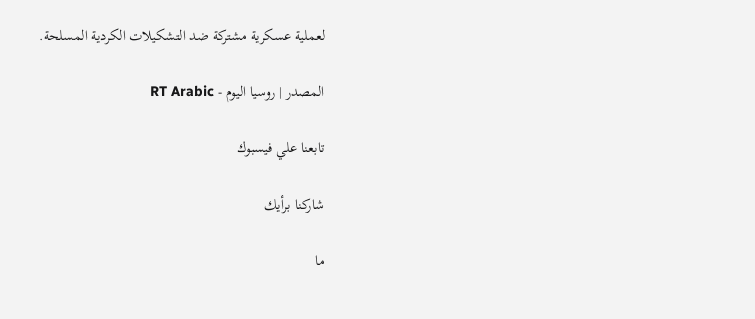لعملية عسكرية مشتركة ضد التشكيلات الكردية المسلحة.

المصدر | روسيا اليوم - RT Arabic

تابعنا علي فيسبوك

شاركنا برأيك

ما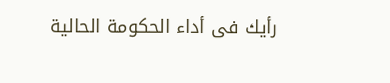رأيك فى أداء الحكومة الحالية